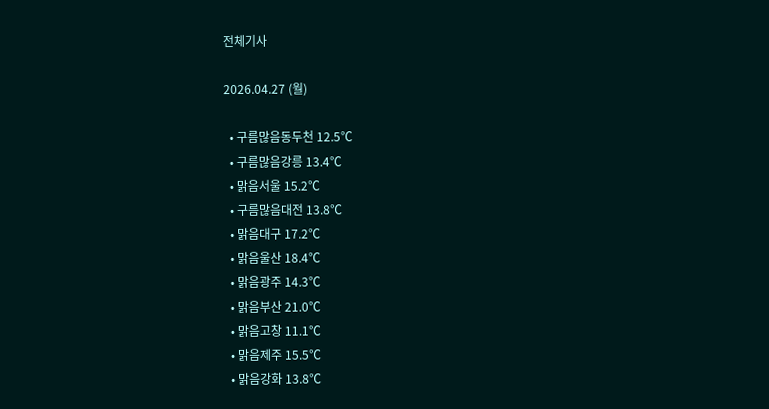전체기사

2026.04.27 (월)

  • 구름많음동두천 12.5℃
  • 구름많음강릉 13.4℃
  • 맑음서울 15.2℃
  • 구름많음대전 13.8℃
  • 맑음대구 17.2℃
  • 맑음울산 18.4℃
  • 맑음광주 14.3℃
  • 맑음부산 21.0℃
  • 맑음고창 11.1℃
  • 맑음제주 15.5℃
  • 맑음강화 13.8℃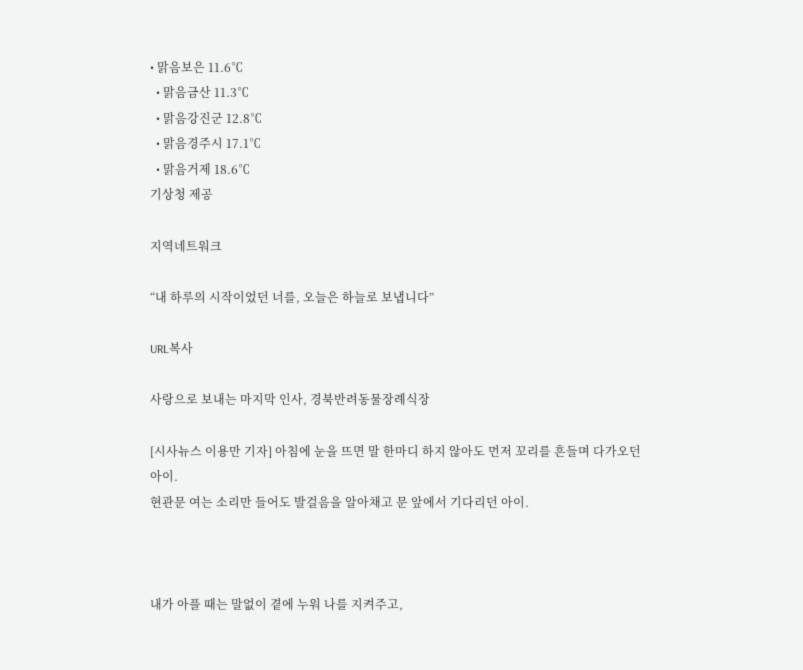• 맑음보은 11.6℃
  • 맑음금산 11.3℃
  • 맑음강진군 12.8℃
  • 맑음경주시 17.1℃
  • 맑음거제 18.6℃
기상청 제공

지역네트워크

“내 하루의 시작이었던 너를, 오늘은 하늘로 보냅니다”

URL복사

사랑으로 보내는 마지막 인사, 경북반려동물장례식장

[시사뉴스 이용만 기자] 아침에 눈을 뜨면 말 한마디 하지 않아도 먼저 꼬리를 흔들며 다가오던 아이.
현관문 여는 소리만 들어도 발걸음을 알아채고 문 앞에서 기다리던 아이.



내가 아플 때는 말없이 곁에 누워 나를 지켜주고,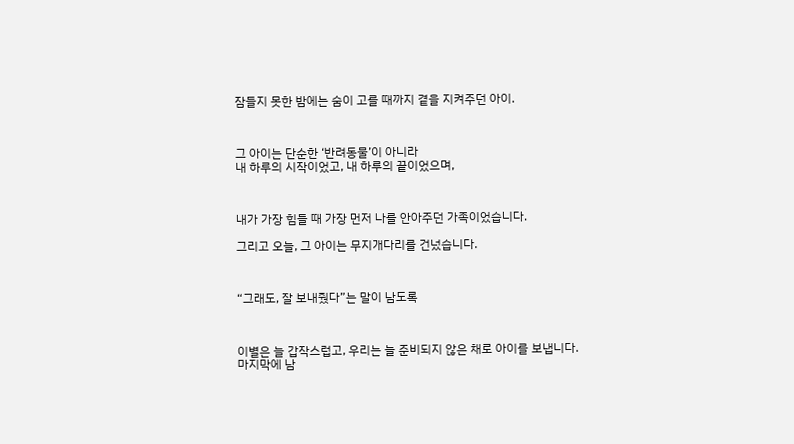잠들지 못한 밤에는 숨이 고를 때까지 곁을 지켜주던 아이.



그 아이는 단순한 ‘반려동물’이 아니라
내 하루의 시작이었고, 내 하루의 끝이었으며,



내가 가장 힘들 때 가장 먼저 나를 안아주던 가족이었습니다.

그리고 오늘, 그 아이는 무지개다리를 건넜습니다.



“그래도, 잘 보내줬다”는 말이 남도록



이별은 늘 갑작스럽고, 우리는 늘 준비되지 않은 채로 아이를 보냅니다.
마지막에 남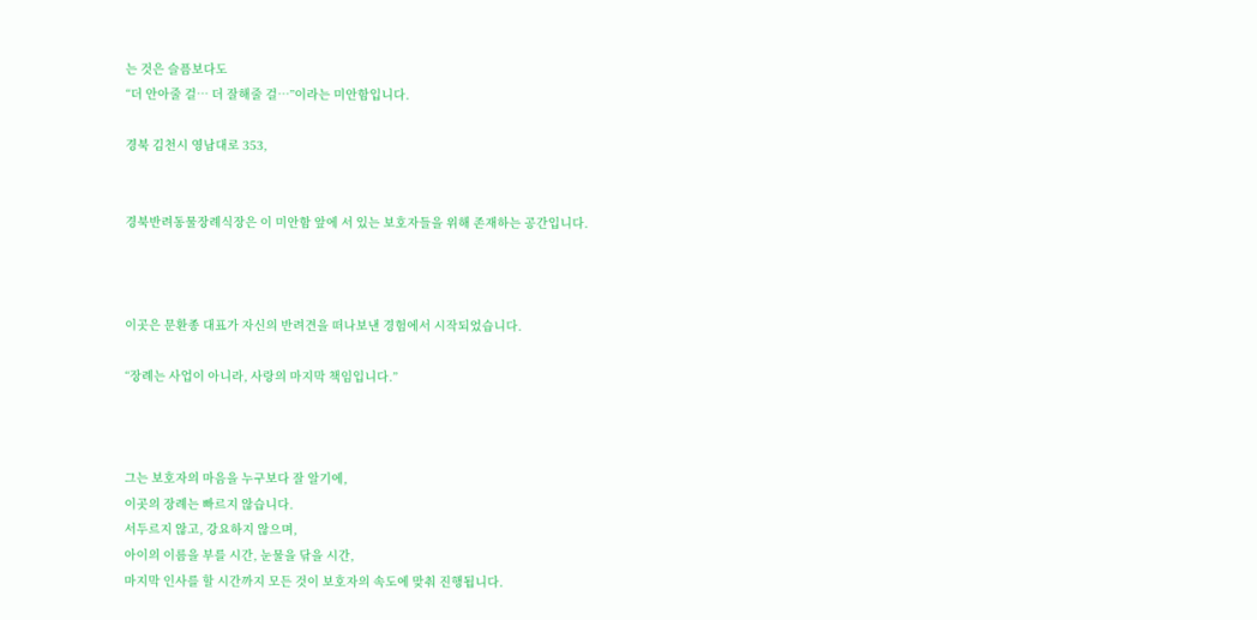는 것은 슬픔보다도
“더 안아줄 걸… 더 잘해줄 걸…”이라는 미안함입니다.

경북 김천시 영남대로 353,


경북반려동물장례식장은 이 미안함 앞에 서 있는 보호자들을 위해 존재하는 공간입니다.



이곳은 문환종 대표가 자신의 반려견을 떠나보낸 경험에서 시작되었습니다.

“장례는 사업이 아니라, 사랑의 마지막 책임입니다.”



그는 보호자의 마음을 누구보다 잘 알기에,
이곳의 장례는 빠르지 않습니다.
서두르지 않고, 강요하지 않으며,
아이의 이름을 부를 시간, 눈물을 닦을 시간,
마지막 인사를 할 시간까지 모든 것이 보호자의 속도에 맞춰 진행됩니다.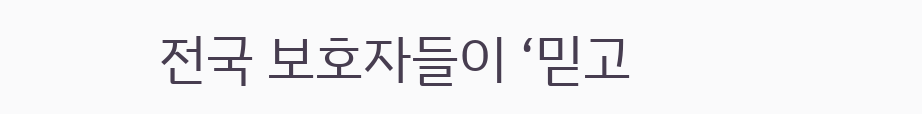전국 보호자들이 ‘믿고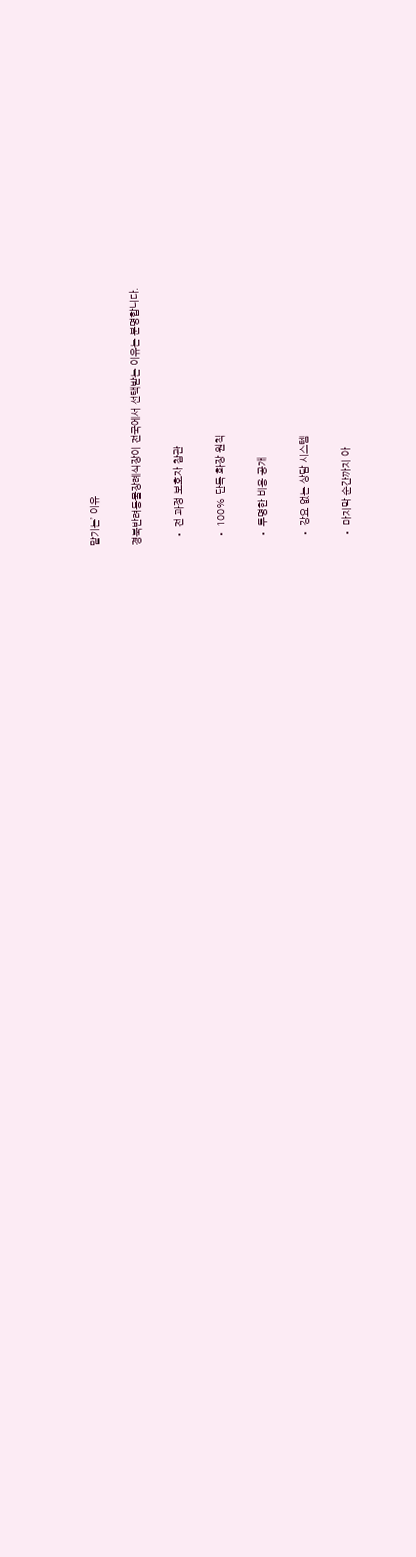맡기는’ 이유

경북반려동물장례식장이 전국에서 선택받는 이유는 분명합니다.

  • 전 과정 보호자 참관

  • 100% 단독 화장 원칙

  • 투명한 비용 공개

  • 강요 없는 상담 시스템

  • 마지막 순간까지 아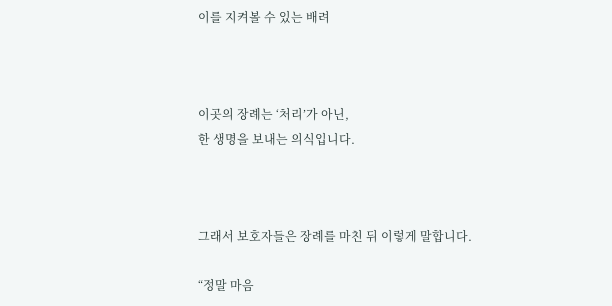이를 지켜볼 수 있는 배려



이곳의 장례는 ‘처리’가 아닌,
한 생명을 보내는 의식입니다.



그래서 보호자들은 장례를 마친 뒤 이렇게 말합니다.

“정말 마음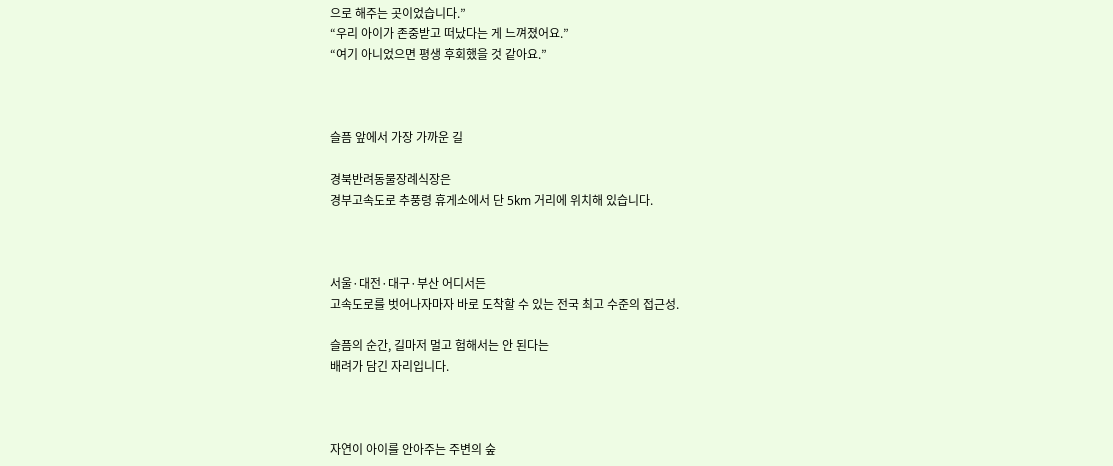으로 해주는 곳이었습니다.”
“우리 아이가 존중받고 떠났다는 게 느껴졌어요.”
“여기 아니었으면 평생 후회했을 것 같아요.”



슬픔 앞에서 가장 가까운 길

경북반려동물장례식장은
경부고속도로 추풍령 휴게소에서 단 5km 거리에 위치해 있습니다.



서울·대전·대구·부산 어디서든
고속도로를 벗어나자마자 바로 도착할 수 있는 전국 최고 수준의 접근성.

슬픔의 순간, 길마저 멀고 험해서는 안 된다는
배려가 담긴 자리입니다.



자연이 아이를 안아주는 주변의 숲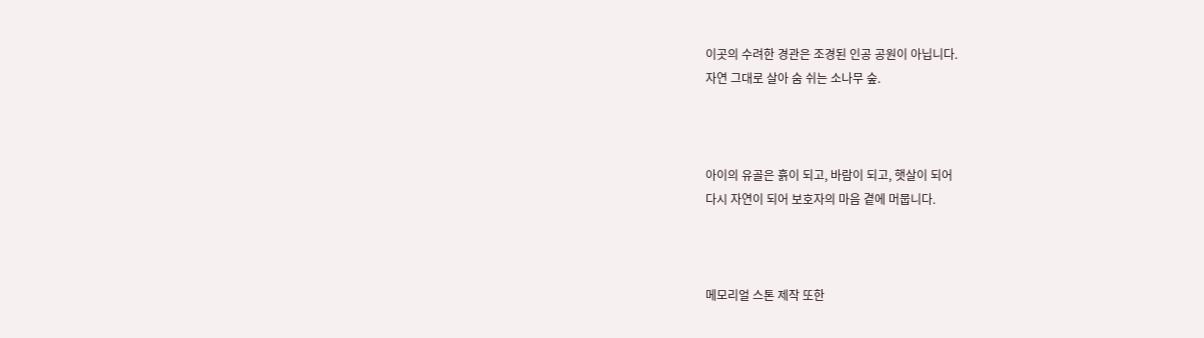이곳의 수려한 경관은 조경된 인공 공원이 아닙니다.
자연 그대로 살아 숨 쉬는 소나무 숲.



아이의 유골은 흙이 되고, 바람이 되고, 햇살이 되어
다시 자연이 되어 보호자의 마음 곁에 머뭅니다.



메모리얼 스톤 제작 또한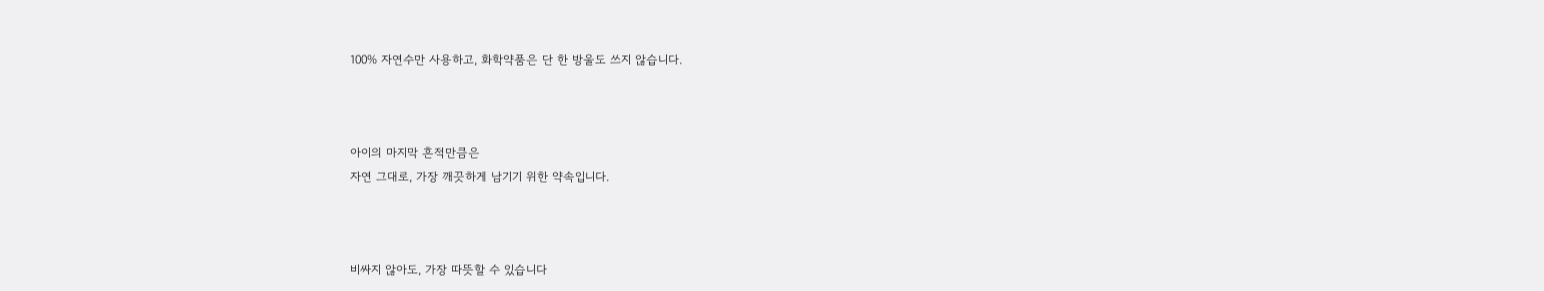100% 자연수만 사용하고, 화학약품은 단 한 방울도 쓰지 않습니다.



아이의 마지막 흔적만큼은
자연 그대로, 가장 깨끗하게 남기기 위한 약속입니다.



비싸지 않아도, 가장 따뜻할 수 있습니다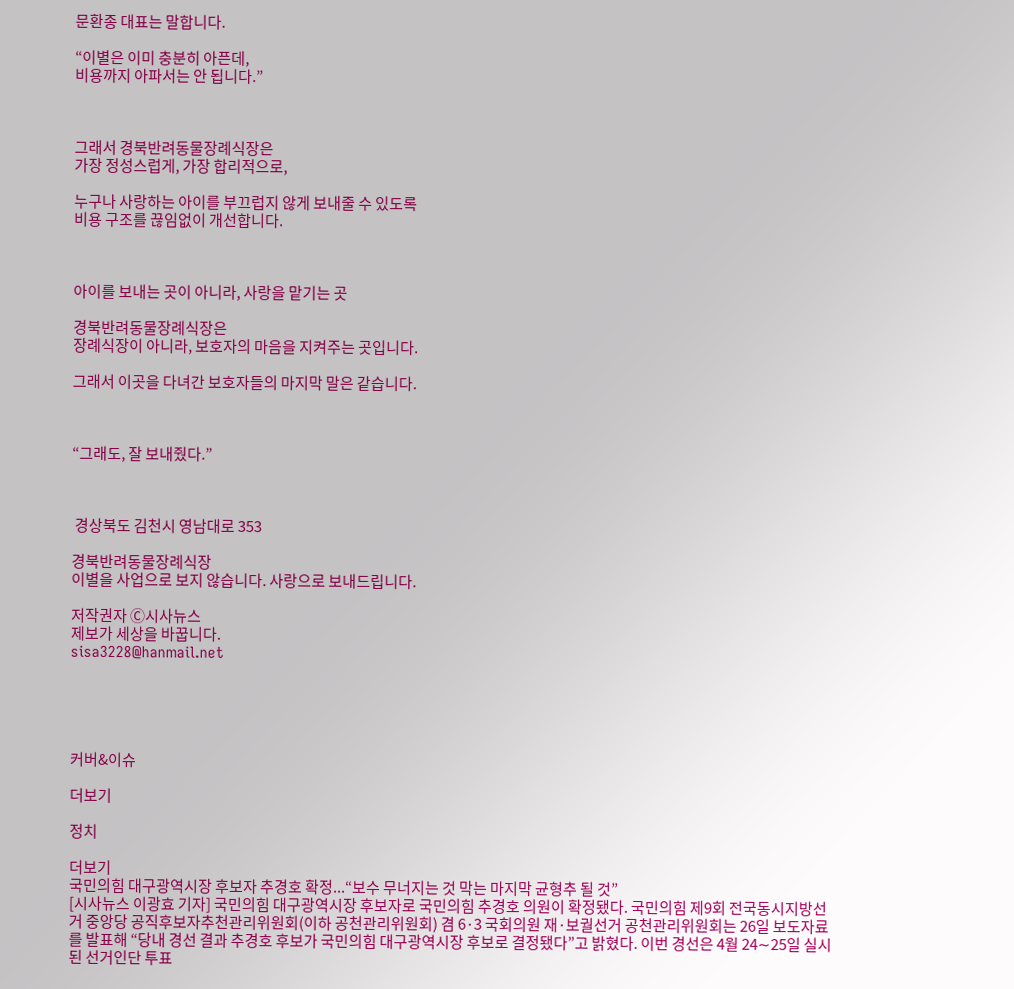문환종 대표는 말합니다.

“이별은 이미 충분히 아픈데,
비용까지 아파서는 안 됩니다.”



그래서 경북반려동물장례식장은
가장 정성스럽게, 가장 합리적으로,

누구나 사랑하는 아이를 부끄럽지 않게 보내줄 수 있도록
비용 구조를 끊임없이 개선합니다.



아이를 보내는 곳이 아니라, 사랑을 맡기는 곳

경북반려동물장례식장은
장례식장이 아니라, 보호자의 마음을 지켜주는 곳입니다.

그래서 이곳을 다녀간 보호자들의 마지막 말은 같습니다.



“그래도, 잘 보내줬다.”



 경상북도 김천시 영남대로 353

경북반려동물장례식장
이별을 사업으로 보지 않습니다. 사랑으로 보내드립니다.

저작권자 Ⓒ시사뉴스
제보가 세상을 바꿉니다.
sisa3228@hanmail.net





커버&이슈

더보기

정치

더보기
국민의힘 대구광역시장 후보자 추경호 확정...“보수 무너지는 것 막는 마지막 균형추 될 것”
[시사뉴스 이광효 기자] 국민의힘 대구광역시장 후보자로 국민의힘 추경호 의원이 확정됐다. 국민의힘 제9회 전국동시지방선거 중앙당 공직후보자추천관리위원회(이하 공천관리위원회) 겸 6·3 국회의원 재·보궐선거 공천관리위원회는 26일 보도자료를 발표해 “당내 경선 결과 추경호 후보가 국민의힘 대구광역시장 후보로 결정됐다”고 밝혔다. 이번 경선은 4월 24∼25일 실시된 선거인단 투표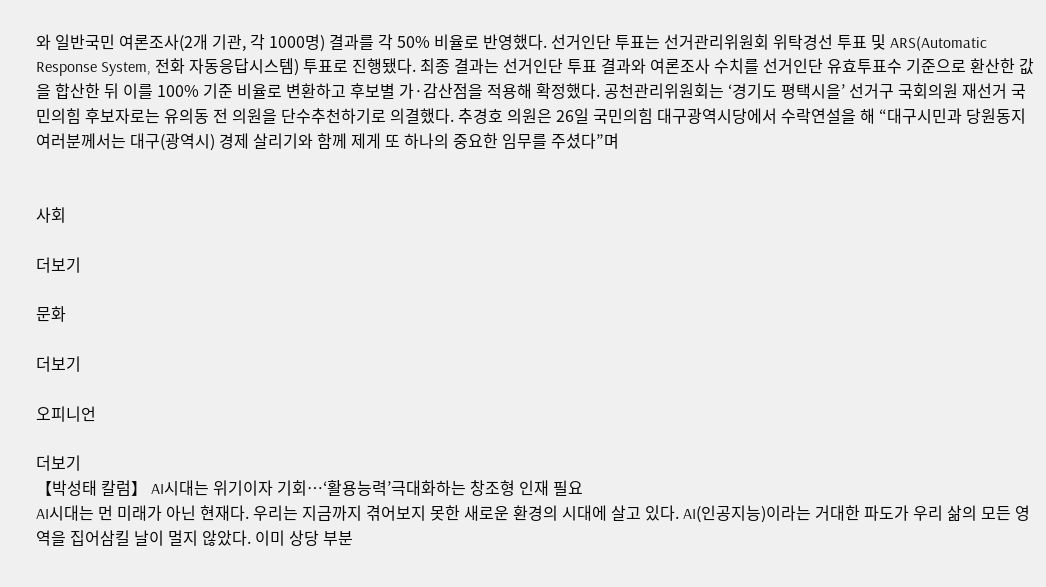와 일반국민 여론조사(2개 기관, 각 1000명) 결과를 각 50% 비율로 반영했다. 선거인단 투표는 선거관리위원회 위탁경선 투표 및 ARS(Automatic Response System, 전화 자동응답시스템) 투표로 진행됐다. 최종 결과는 선거인단 투표 결과와 여론조사 수치를 선거인단 유효투표수 기준으로 환산한 값을 합산한 뒤 이를 100% 기준 비율로 변환하고 후보별 가·감산점을 적용해 확정했다. 공천관리위원회는 ‘경기도 평택시을’ 선거구 국회의원 재선거 국민의힘 후보자로는 유의동 전 의원을 단수추천하기로 의결했다. 추경호 의원은 26일 국민의힘 대구광역시당에서 수락연설을 해 “대구시민과 당원동지 여러분께서는 대구(광역시) 경제 살리기와 함께 제게 또 하나의 중요한 임무를 주셨다”며


사회

더보기

문화

더보기

오피니언

더보기
【박성태 칼럼】 AI시대는 위기이자 기회…‘활용능력’극대화하는 창조형 인재 필요
AI시대는 먼 미래가 아닌 현재다. 우리는 지금까지 겪어보지 못한 새로운 환경의 시대에 살고 있다. AI(인공지능)이라는 거대한 파도가 우리 삶의 모든 영역을 집어삼킬 날이 멀지 않았다. 이미 상당 부분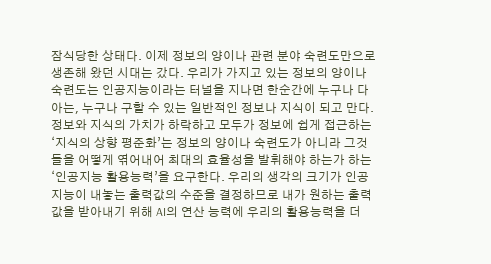잠식당한 상태다. 이제 정보의 양이나 관련 분야 숙련도만으로 생존해 왔던 시대는 갔다. 우리가 가지고 있는 정보의 양이나 숙련도는 인공지능이라는 터널을 지나면 한순간에 누구나 다 아는, 누구나 구할 수 있는 일반적인 정보나 지식이 되고 만다. 정보와 지식의 가치가 하락하고 모두가 정보에 쉽게 접근하는 ‘지식의 상향 평준화’는 정보의 양이나 숙련도가 아니라 그것들을 어떻게 엮어내어 최대의 효율성을 발휘해야 하는가 하는 ‘인공지능 활용능력’을 요구한다. 우리의 생각의 크기가 인공지능이 내놓는 출력값의 수준을 결정하므로 내가 원하는 출력값을 받아내기 위해 AI의 연산 능력에 우리의 활용능력을 더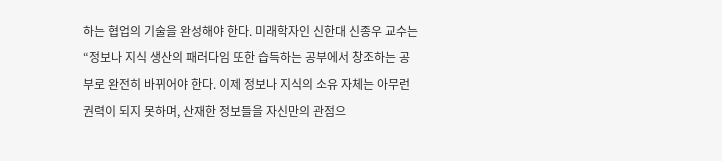하는 협업의 기술을 완성해야 한다. 미래학자인 신한대 신종우 교수는 “정보나 지식 생산의 패러다임 또한 습득하는 공부에서 창조하는 공부로 완전히 바뀌어야 한다. 이제 정보나 지식의 소유 자체는 아무런 권력이 되지 못하며, 산재한 정보들을 자신만의 관점으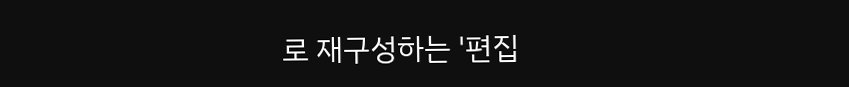로 재구성하는 '편집